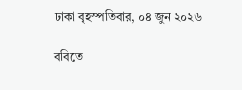ঢাকা বৃহস্পতিবার, ০৪ জুন ২০২৬

ববিতে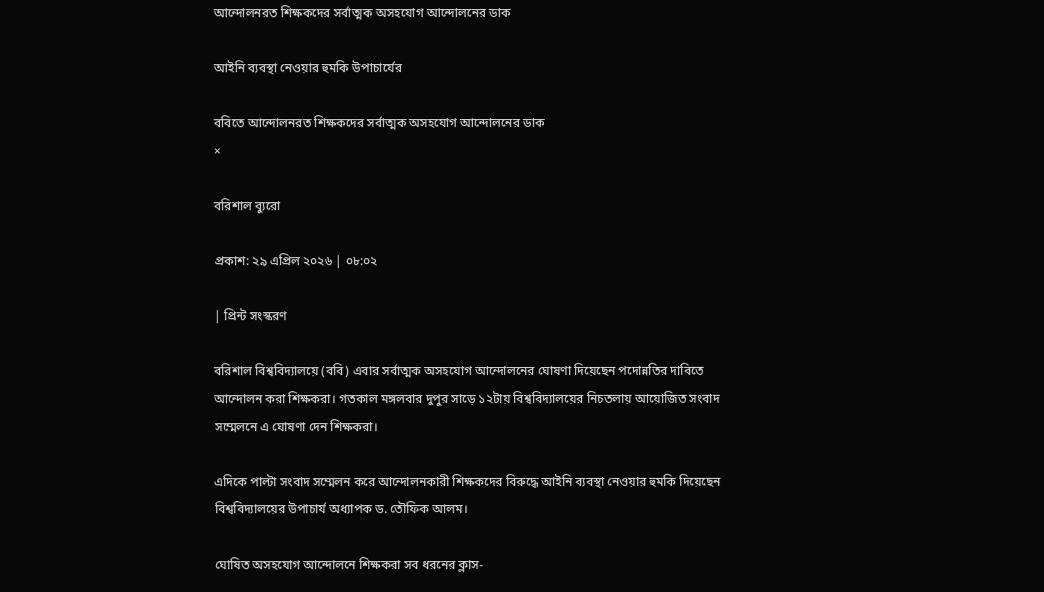আন্দোলনরত শিক্ষকদের সর্বাত্মক অসহযোগ আন্দোলনের ডাক

আইনি ব্যবস্থা নেওয়ার হুমকি উপাচার্যের

ববিতে আন্দোলনরত শিক্ষকদের সর্বাত্মক অসহযোগ আন্দোলনের ডাক
×

বরিশাল ব্যুরো

প্রকাশ: ২৯ এপ্রিল ২০২৬ | ০৮:০২

| প্রিন্ট সংস্করণ

বরিশাল বিশ্ববিদ্যালয়ে (ববি) এবার সর্বাত্মক অসহযোগ আন্দোলনের ঘোষণা দিয়েছেন পদোন্নতির দাবিতে আন্দোলন করা শিক্ষকরা। গতকাল মঙ্গলবার দুপুর সাড়ে ১২টায় বিশ্ববিদ্যালয়ের নিচতলায় আয়োজিত সংবাদ সম্মেলনে এ ঘোষণা দেন শিক্ষকরা।

এদিকে পাল্টা সংবাদ সম্মেলন করে আন্দোলনকারী শিক্ষকদের বিরুদ্ধে আইনি ব্যবস্থা নেওয়ার হুমকি দিয়েছেন বিশ্ববিদ্যালয়ের উপাচার্য অধ্যাপক ড. তৌফিক আলম।

ঘোষিত অসহযোগ আন্দোলনে শিক্ষকরা সব ধরনের ক্লাস-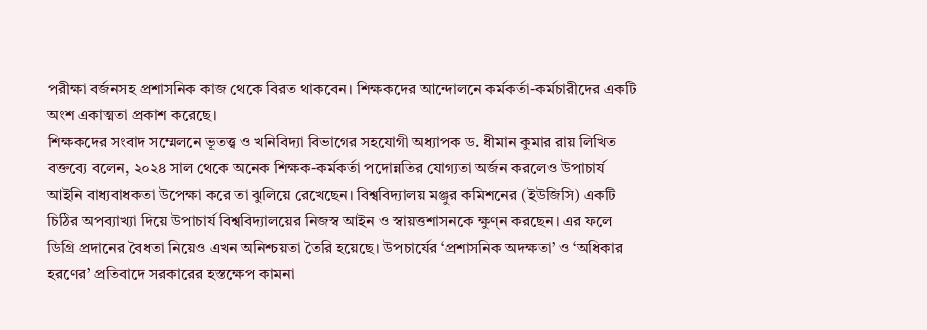পরীক্ষা বর্জনসহ প্রশাসনিক কাজ থেকে বিরত থাকবেন। শিক্ষকদের আন্দোলনে কর্মকর্তা-কর্মচারীদের একটি অংশ একাত্মতা প্রকাশ করেছে।
শিক্ষকদের সংবাদ সম্মেলনে ভূতত্ত্ব ও খনিবিদ্যা বিভাগের সহযোগী অধ্যাপক ড. ধীমান কুমার রায় লিখিত বক্তব্যে বলেন, ২০২৪ সাল থেকে অনেক শিক্ষক-কর্মকর্তা পদোন্নতির যোগ্যতা অর্জন করলেও উপাচার্য আইনি বাধ্যবাধকতা উপেক্ষা করে তা ঝুলিয়ে রেখেছেন। বিশ্ববিদ্যালয় মঞ্জুর কমিশনের (ইউজিসি) একটি চিঠির অপব্যাখ্যা দিয়ে উপাচার্য বিশ্ববিদ্যালয়ের নিজস্ব আইন ও স্বায়ত্তশাসনকে ক্ষুণ্ন করছেন। এর ফলে ডিগ্রি প্রদানের বৈধতা নিয়েও এখন অনিশ্চয়তা তৈরি হয়েছে। উপচার্যের ‘প্রশাসনিক অদক্ষতা’ ও ‘অধিকার হরণের’ প্রতিবাদে সরকারের হস্তক্ষেপ কামনা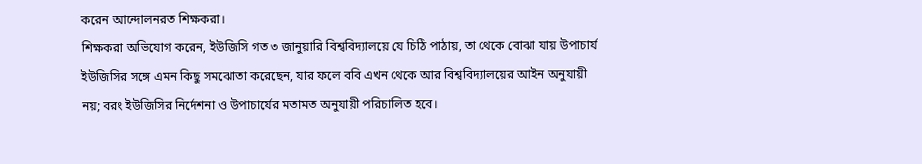করেন আন্দোলনরত শিক্ষকরা।
শিক্ষকরা অভিযোগ করেন, ইউজিসি গত ৩ জানুয়ারি বিশ্ববিদ্যালয়ে যে চিঠি পাঠায়, তা থেকে বোঝা যায় উপাচার্য ইউজিসির সঙ্গে এমন কিছু সমঝোতা করেছেন, যার ফলে ববি এখন থেকে আর বিশ্ববিদ্যালয়ের আইন অনুযায়ী নয়; বরং ইউজিসির নির্দেশনা ও উপাচার্যের মতামত অনুযায়ী পরিচালিত হবে।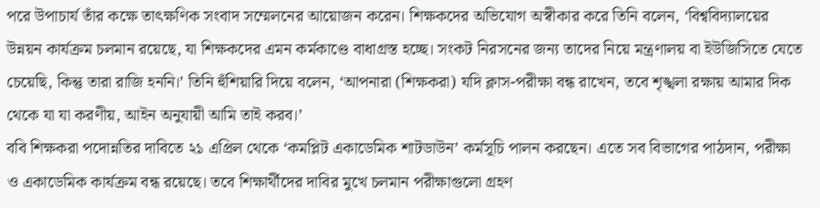পরে উপাচার্য তাঁর কক্ষে তাৎক্ষণিক সংবাদ সম্মেলনের আয়োজন করেন। শিক্ষকদের অভিযোগ অস্বীকার করে তিনি বলেন, ‘বিশ্ববিদ্যালয়ের উন্নয়ন কার্যক্রম চলমান রয়েছে, যা শিক্ষকদের এমন কর্মকাণ্ডে বাধাগ্রস্ত হচ্ছে। সংকট নিরসনের জন্য তাদের নিয়ে মন্ত্রণালয় বা ইউজিসিতে যেতে চেয়েছি, কিন্তু তারা রাজি হননি।’ তিনি হুঁশিয়ারি দিয়ে বলেন, ‘আপনারা (শিক্ষকরা) যদি ক্লাস-পরীক্ষা বন্ধ রাখেন, তবে শৃঙ্খলা রক্ষায় আমার দিক থেকে যা যা করণীয়, আইন অনুযায়ী আমি তাই করব।’
ববি শিক্ষকরা পদোন্নতির দাবিতে ২১ এপ্রিল থেকে ‘কমপ্লিট একাডেমিক শাটডাউন’ কর্মসূচি পালন করছেন। এতে সব বিভাগের পাঠদান, পরীক্ষা ও একাডেমিক কার্যক্রম বন্ধ রয়েছে। তবে শিক্ষার্থীদের দাবির মুখে চলমান পরীক্ষাগুলো গ্রহণ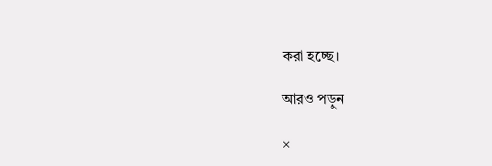করা হচ্ছে।

আরও পড়ুন

×